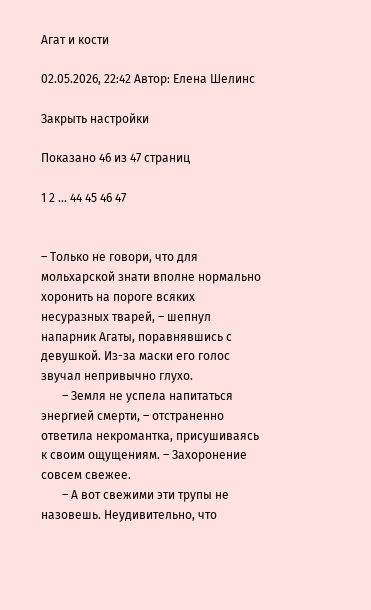Агат и кости

02.05.2026, 22:42 Автор: Елена Шелинс

Закрыть настройки

Показано 46 из 47 страниц

1 2 ... 44 45 46 47


– Только не говори, что для мольхарской знати вполне нормально хоронить на пороге всяких несуразных тварей, – шепнул напарник Агаты, поравнявшись с девушкой. Из-за маски его голос звучал непривычно глухо.
       – Земля не успела напитаться энергией смерти, – отстраненно ответила некромантка, присушиваясь к своим ощущениям. – Захоронение совсем свежее.
       – А вот свежими эти трупы не назовешь. Неудивительно, что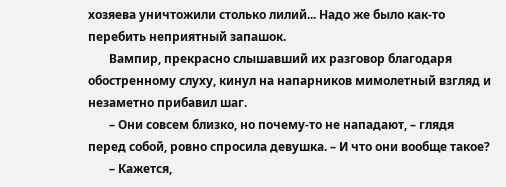хозяева уничтожили столько лилий... Надо же было как-то перебить неприятный запашок.
       Вампир, прекрасно слышавший их разговор благодаря обостренному слуху, кинул на напарников мимолетный взгляд и незаметно прибавил шаг.
       – Они совсем близко, но почему-то не нападают, – глядя перед собой, ровно спросила девушка. – И что они вообще такое?
       – Кажется,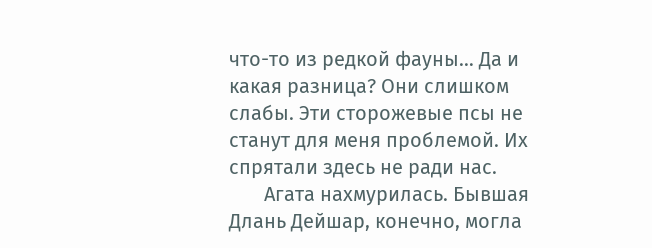что-то из редкой фауны… Да и какая разница? Они слишком слабы. Эти сторожевые псы не станут для меня проблемой. Их спрятали здесь не ради нас.
       Агата нахмурилась. Бывшая Длань Дейшар, конечно, могла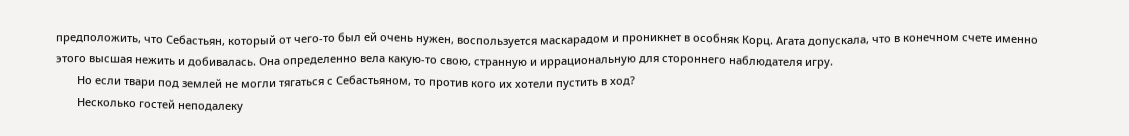предположить, что Себастьян, который от чего-то был ей очень нужен, воспользуется маскарадом и проникнет в особняк Корц. Агата допускала, что в конечном счете именно этого высшая нежить и добивалась. Она определенно вела какую-то свою, странную и иррациональную для стороннего наблюдателя игру.
       Но если твари под землей не могли тягаться с Себастьяном, то против кого их хотели пустить в ход?
       Несколько гостей неподалеку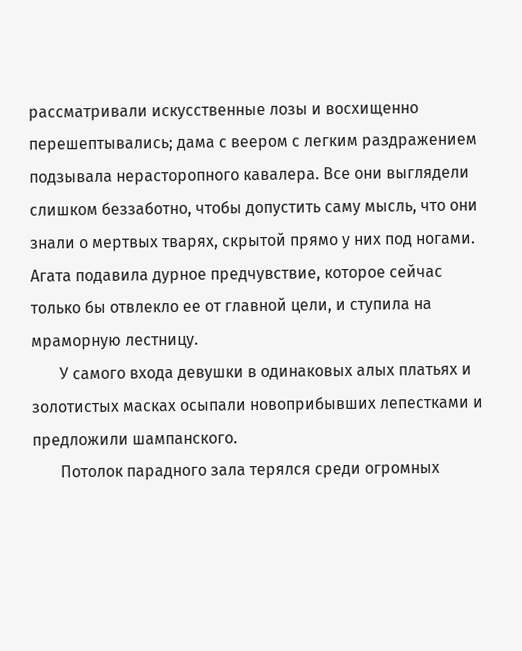рассматривали искусственные лозы и восхищенно перешептывались; дама с веером с легким раздражением подзывала нерасторопного кавалера. Все они выглядели слишком беззаботно, чтобы допустить саму мысль, что они знали о мертвых тварях, скрытой прямо у них под ногами. Агата подавила дурное предчувствие, которое сейчас только бы отвлекло ее от главной цели, и ступила на мраморную лестницу.
       У самого входа девушки в одинаковых алых платьях и золотистых масках осыпали новоприбывших лепестками и предложили шампанского.
       Потолок парадного зала терялся среди огромных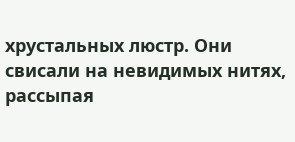хрустальных люстр. Они свисали на невидимых нитях, рассыпая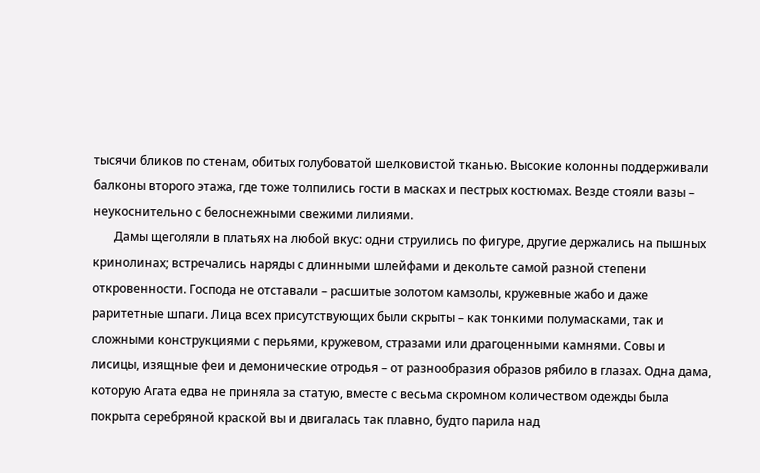тысячи бликов по стенам, обитых голубоватой шелковистой тканью. Высокие колонны поддерживали балконы второго этажа, где тоже толпились гости в масках и пестрых костюмах. Везде стояли вазы – неукоснительно с белоснежными свежими лилиями.
       Дамы щеголяли в платьях на любой вкус: одни струились по фигуре, другие держались на пышных кринолинах; встречались наряды с длинными шлейфами и декольте самой разной степени откровенности. Господа не отставали – расшитые золотом камзолы, кружевные жабо и даже раритетные шпаги. Лица всех присутствующих были скрыты – как тонкими полумасками, так и сложными конструкциями с перьями, кружевом, стразами или драгоценными камнями. Совы и лисицы, изящные феи и демонические отродья – от разнообразия образов рябило в глазах. Одна дама, которую Агата едва не приняла за статую, вместе с весьма скромном количеством одежды была покрыта серебряной краской вы и двигалась так плавно, будто парила над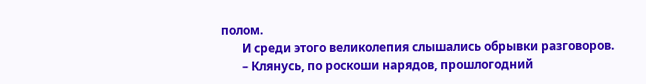полом.
       И среди этого великолепия слышались обрывки разговоров.
       – Клянусь, по роскоши нарядов, прошлогодний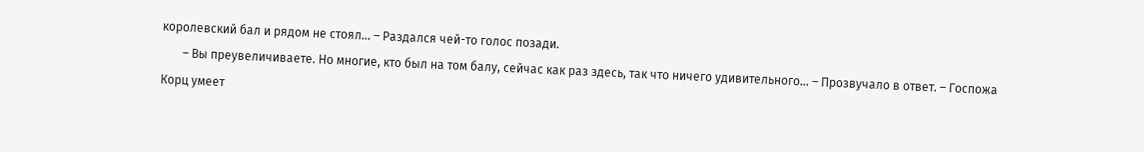королевский бал и рядом не стоял… – Раздался чей-то голос позади.
       – Вы преувеличиваете. Но многие, кто был на том балу, сейчас как раз здесь, так что ничего удивительного… – Прозвучало в ответ. – Госпожа Корц умеет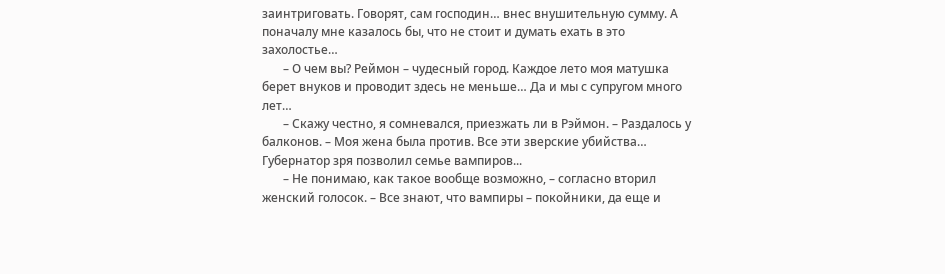заинтриговать. Говорят, сам господин… внес внушительную сумму. А поначалу мне казалось бы, что не стоит и думать ехать в это захолостье…
       – О чем вы? Реймон – чудесный город. Каждое лето моя матушка берет внуков и проводит здесь не меньше… Да и мы с супругом много лет…
       – Скажу честно, я сомневался, приезжать ли в Рэймон. – Раздалось у балконов. – Моя жена была против. Все эти зверские убийства… Губернатор зря позволил семье вампиров...
       – Не понимаю, как такое вообще возможно, – согласно вторил женский голосок. – Все знают, что вампиры – покойники, да еще и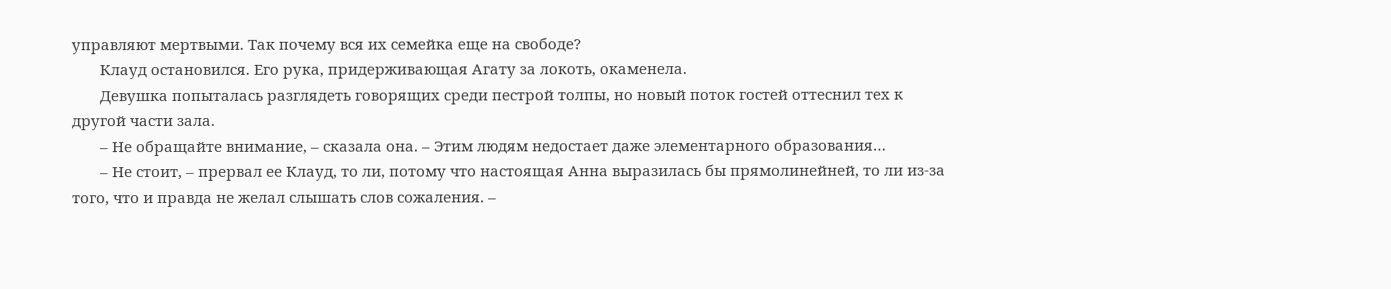управляют мертвыми. Так почему вся их семейка еще на свободе?
       Клауд остановился. Его рука, придерживающая Агату за локоть, окаменела.
       Девушка попыталась разглядеть говорящих среди пестрой толпы, но новый поток гостей оттеснил тех к другой части зала.
       – Не обращайте внимание, – сказала она. – Этим людям недостает даже элементарного образования…
       – Не стоит, – прервал ее Клауд, то ли, потому что настоящая Анна выразилась бы прямолинейней, то ли из-за того, что и правда не желал слышать слов сожаления. –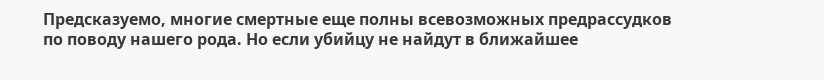Предсказуемо, многие смертные еще полны всевозможных предрассудков по поводу нашего рода. Но если убийцу не найдут в ближайшее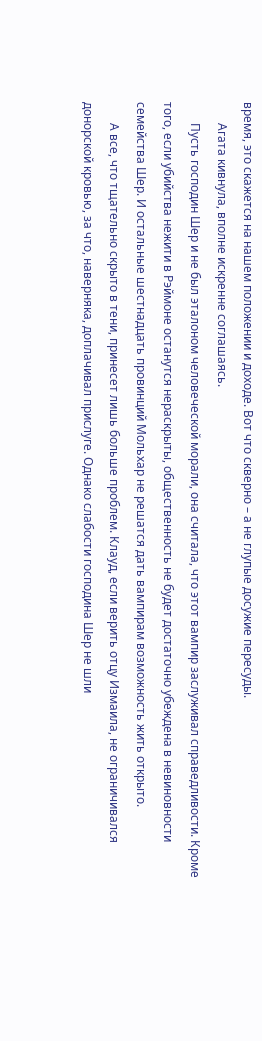время, это скажется на нашем положении и доходе. Вот что скверно – а не глупые досужие пересуды.
       Агата кивнула, вполне искренне соглашаясь.
       Пусть господин Шер и не был эталоном человеческой морали, она считала, что этот вампир заслуживал справедливости. Кроме того, если убийства нежити в Рэймоне останутся нераскрыты, общественность не будет достаточно убеждена в невиновности семейства Шер. И остальные шестнадцать провинций Мольхар не решатся дать вампирам возможность жить открыто.
       А все, что тщательно скрыто в тени, принесет лишь больше проблем. Клауд, если верить отцу Измаила, не ограничивался донорской кровью, за что, наверняка, доплачивал прислуге. Однако слабости господина Шер не шли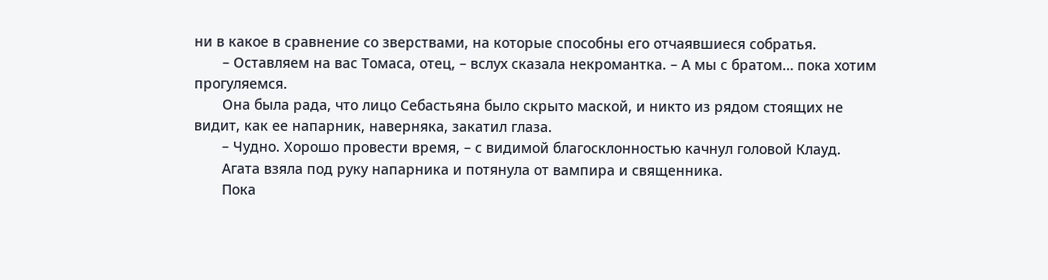ни в какое в сравнение со зверствами, на которые способны его отчаявшиеся собратья.
       – Оставляем на вас Томаса, отец, – вслух сказала некромантка. – А мы с братом… пока хотим прогуляемся.
       Она была рада, что лицо Себастьяна было скрыто маской, и никто из рядом стоящих не видит, как ее напарник, наверняка, закатил глаза.
       – Чудно. Хорошо провести время, – с видимой благосклонностью качнул головой Клауд.
       Агата взяла под руку напарника и потянула от вампира и священника.
       Пока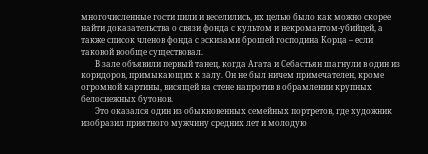многочисленные гости пили и веселились, их целью было как можно скорее найти доказательства о связи фонда с культом и некромантом-убийцей, а также список членов фонда с эскизами брошей господина Корца – если таковой вообще существовал.
       В зале объявили первый танец, когда Агата и Себастьян шагнули в один из коридоров, примыкающих к залу. Он не был ничем примечателен, кроме огромной картины, висящей на стене напротив в обрамлении крупных белоснежных бутонов.
       Это оказался один из обыкновенных семейных портретов, где художник изобразил приятного мужчину средних лет и молодую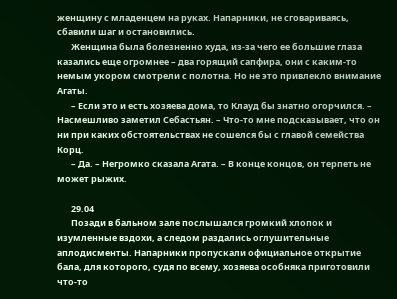женщину с младенцем на руках. Напарники, не сговариваясь, сбавили шаг и остановились.
       Женщина была болезненно худа, из-за чего ее большие глаза казались еще огромнее – два горящий сапфира, они с каким-то немым укором смотрели с полотна. Но не это привлекло внимание Агаты.
       – Если это и есть хозяева дома, то Клауд бы знатно огорчился. – Насмешливо заметил Себастьян. – Что-то мне подсказывает, что он ни при каких обстоятельствах не сошелся бы с главой семейства Корц.
       – Да. – Негромко сказала Агата. – В конце концов, он терпеть не может рыжих.

       29.04
       Позади в бальном зале послышался громкий хлопок и изумленные вздохи, а следом раздались оглушительные аплодисменты. Напарники пропускали официальное открытие бала, для которого, судя по всему, хозяева особняка приготовили что-то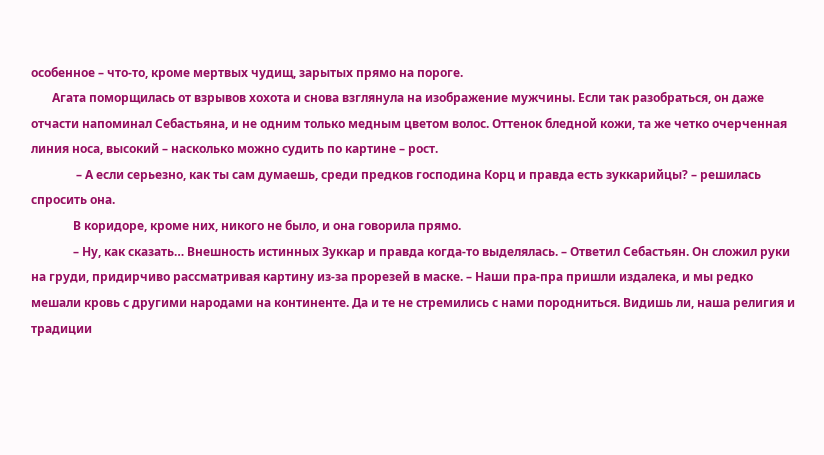особенное – что-то, кроме мертвых чудищ, зарытых прямо на пороге.
       Агата поморщилась от взрывов хохота и снова взглянула на изображение мужчины. Если так разобраться, он даже отчасти напоминал Себастьяна, и не одним только медным цветом волос. Оттенок бледной кожи, та же четко очерченная линия носа, высокий – насколько можно судить по картине – рост.
               – А если серьезно, как ты сам думаешь, среди предков господина Корц и правда есть зуккарийцы? – решилась спросить она.
              В коридоре, кроме них, никого не было, и она говорила прямо.
              – Ну, как сказать… Внешность истинных Зуккар и правда когда-то выделялась. – Ответил Себастьян. Он сложил руки на груди, придирчиво рассматривая картину из-за прорезей в маске. – Наши пра-пра пришли издалека, и мы редко мешали кровь с другими народами на континенте. Да и те не стремились с нами породниться. Видишь ли, наша религия и традиции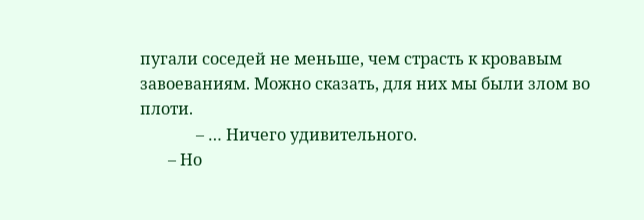пугали соседей не меньше, чем страсть к кровавым завоеваниям. Можно сказать, для них мы были злом во плоти.
              – … Ничего удивительного.
       – Но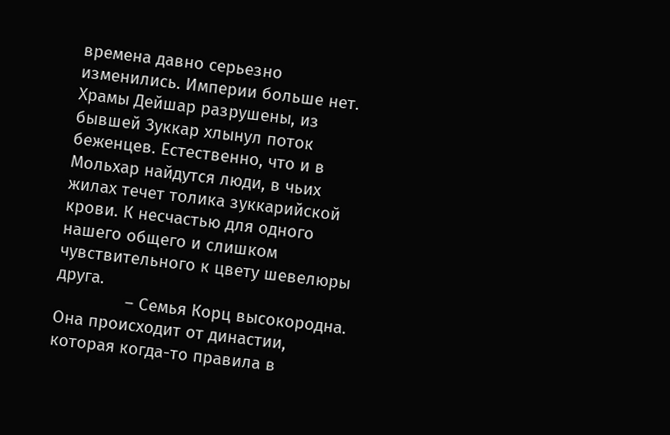времена давно серьезно изменились. Империи больше нет. Храмы Дейшар разрушены, из бывшей Зуккар хлынул поток беженцев. Естественно, что и в Мольхар найдутся люди, в чьих жилах течет толика зуккарийской крови. К несчастью для одного нашего общего и слишком чувствительного к цвету шевелюры друга.
              – Семья Корц высокородна. Она происходит от династии, которая когда-то правила в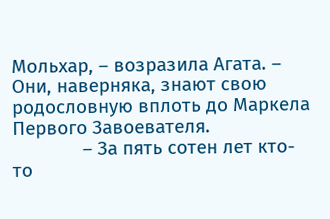Мольхар, – возразила Агата. – Они, наверняка, знают свою родословную вплоть до Маркела Первого Завоевателя.
              – За пять сотен лет кто-то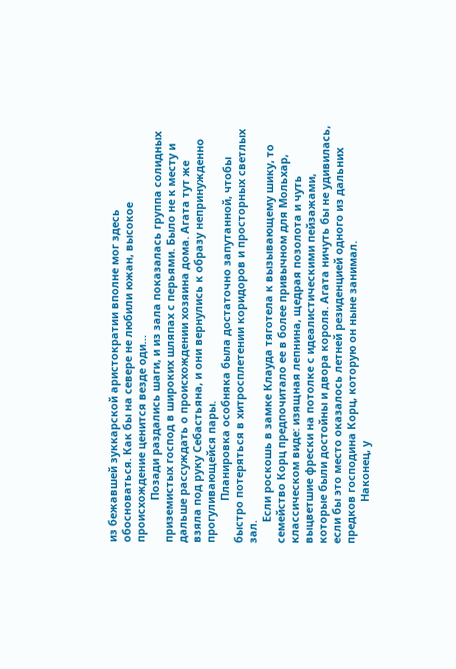из бежавшей зуккарской аристократии вполне мог здесь обосноваться. Как бы на севере не любили южан, высокое происхождение ценится везде оди…
              Позади раздались шаги, и из зала показалась группа солидных приземистых господ в широких шляпах с перьями. Было не к месту и дальше рассуждать о происхождении хозяина дома. Агата тут же взяла под руку Себастьяна, и они вернулись к образу непринужденно прогуливающейся пары.
              Планировка особняка была достаточно запутанной, чтобы быстро потеряться в хитросплетении коридоров и просторных светлых зал.
       Если роскошь в замке Клауда тяготела к вызывающему шику, то семейство Корц предпочитало ее в более привычном для Мольхар, классическом виде: изящная лепнина, щедрая позолота и чуть выцветшие фрески на потолке с идеалистическими пейзажами, которые были достойны и двора короля. Агата ничуть бы не удивилась, если бы это место оказалось летней резиденцией одного из дальних предков господина Корц, которую он ныне занимал.
              Наконец, у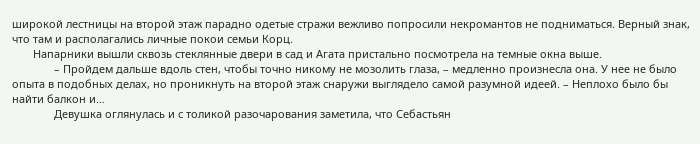широкой лестницы на второй этаж парадно одетые стражи вежливо попросили некромантов не подниматься. Верный знак, что там и располагались личные покои семьи Корц.
       Напарники вышли сквозь стеклянные двери в сад и Агата пристально посмотрела на темные окна выше.
              – Пройдем дальше вдоль стен, чтобы точно никому не мозолить глаза, – медленно произнесла она. У нее не было опыта в подобных делах, но проникнуть на второй этаж снаружи выглядело самой разумной идеей. – Неплохо было бы найти балкон и…
              Девушка оглянулась и с толикой разочарования заметила, что Себастьян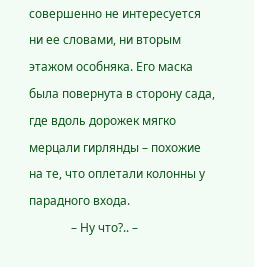совершенно не интересуется ни ее словами, ни вторым этажом особняка. Его маска была повернута в сторону сада, где вдоль дорожек мягко мерцали гирлянды – похожие на те, что оплетали колонны у парадного входа.
              – Ну что?.. –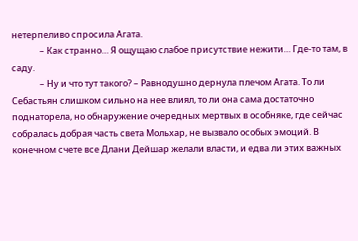нетерпеливо спросила Агата.
              – Как странно… Я ощущаю слабое присутствие нежити… Где-то там, в саду.
              – Ну и что тут такого? – Равнодушно дернула плечом Агата. То ли Себастьян слишком сильно на нее влиял, то ли она сама достаточно поднаторела, но обнаружение очередных мертвых в особняке, где сейчас собралась добрая часть света Мольхар, не вызвало особых эмоций. В конечном счете все Длани Дейшар желали власти, и едва ли этих важных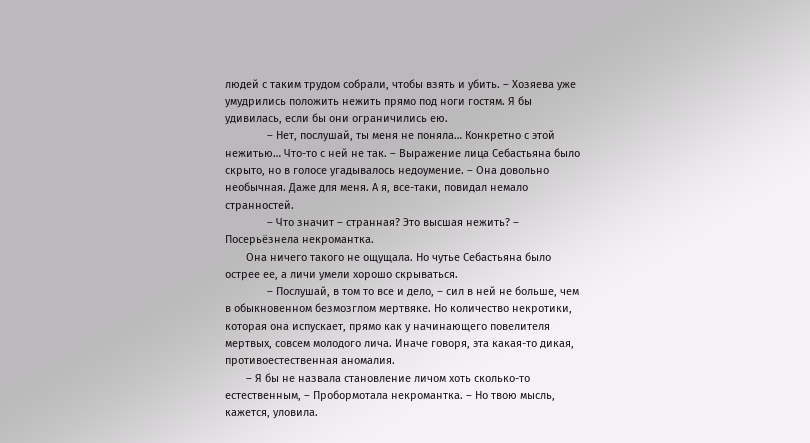людей с таким трудом собрали, чтобы взять и убить. – Хозяева уже умудрились положить нежить прямо под ноги гостям. Я бы удивилась, если бы они ограничились ею.
              – Нет, послушай, ты меня не поняла… Конкретно с этой нежитью… Что-то с ней не так. – Выражение лица Себастьяна было скрыто, но в голосе угадывалось недоумение. – Она довольно необычная. Даже для меня. А я, все-таки, повидал немало странностей.
              – Что значит – странная? Это высшая нежить? – Посерьёзнела некромантка.
       Она ничего такого не ощущала. Но чутье Себастьяна было острее ее, а личи умели хорошо скрываться.
              – Послушай, в том то все и дело, – сил в ней не больше, чем в обыкновенном безмозглом мертвяке. Но количество некротики, которая она испускает, прямо как у начинающего повелителя мертвых, совсем молодого лича. Иначе говоря, эта какая-то дикая, противоестественная аномалия.
       – Я бы не назвала становление личом хоть сколько-то естественным, – Пробормотала некромантка. – Но твою мысль, кажется, уловила.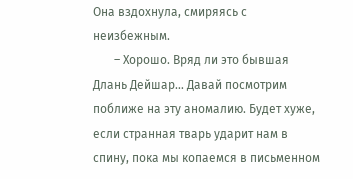Она вздохнула, смиряясь с неизбежным.
       – Хорошо. Вряд ли это бывшая Длань Дейшар… Давай посмотрим поближе на эту аномалию. Будет хуже, если странная тварь ударит нам в спину, пока мы копаемся в письменном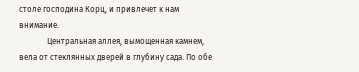столе господина Корц, и привлечет к нам внимание.
              Центральная аллея, вымощенная камнем, вела от стеклянных дверей в глубину сада. По обе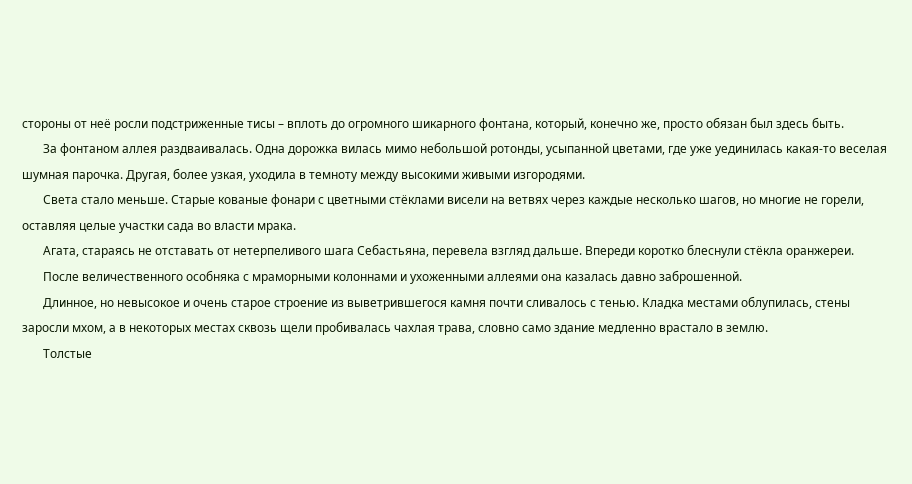стороны от неё росли подстриженные тисы – вплоть до огромного шикарного фонтана, который, конечно же, просто обязан был здесь быть.
       За фонтаном аллея раздваивалась. Одна дорожка вилась мимо небольшой ротонды, усыпанной цветами, где уже уединилась какая-то веселая шумная парочка. Другая, более узкая, уходила в темноту между высокими живыми изгородями.
       Света стало меньше. Старые кованые фонари с цветными стёклами висели на ветвях через каждые несколько шагов, но многие не горели, оставляя целые участки сада во власти мрака.
       Агата, стараясь не отставать от нетерпеливого шага Себастьяна, перевела взгляд дальше. Впереди коротко блеснули стёкла оранжереи.
       После величественного особняка с мраморными колоннами и ухоженными аллеями она казалась давно заброшенной.
       Длинное, но невысокое и очень старое строение из выветрившегося камня почти сливалось с тенью. Кладка местами облупилась, стены заросли мхом, а в некоторых местах сквозь щели пробивалась чахлая трава, словно само здание медленно врастало в землю.
       Толстые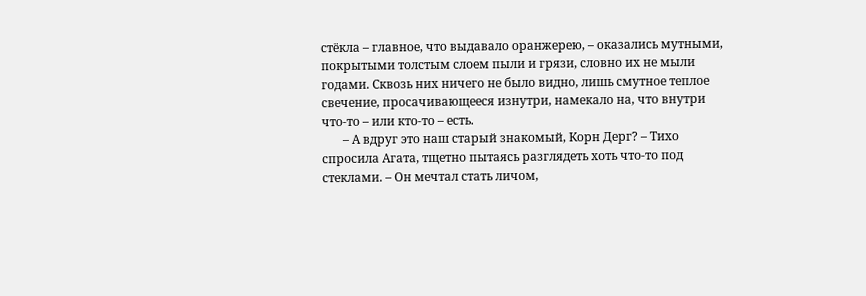стёкла – главное, что выдавало оранжерею, – оказались мутными, покрытыми толстым слоем пыли и грязи, словно их не мыли годами. Сквозь них ничего не было видно, лишь смутное теплое свечение, просачивающееся изнутри, намекало на, что внутри что-то – или кто-то – есть.
       – А вдруг это наш старый знакомый, Корн Дерг? – Тихо спросила Агата, тщетно пытаясь разглядеть хоть что-то под стеклами. – Он мечтал стать личом,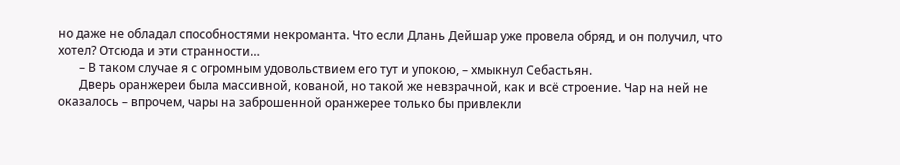но даже не обладал способностями некроманта. Что если Длань Дейшар уже провела обряд, и он получил, что хотел? Отсюда и эти странности…
       – В таком случае я с огромным удовольствием его тут и упокою, – хмыкнул Себастьян.
       Дверь оранжереи была массивной, кованой, но такой же невзрачной, как и всё строение. Чар на ней не оказалось – впрочем, чары на заброшенной оранжерее только бы привлекли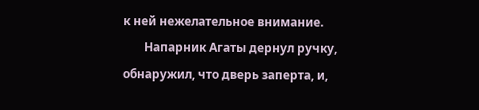к ней нежелательное внимание.
       Напарник Агаты дернул ручку, обнаружил, что дверь заперта, и,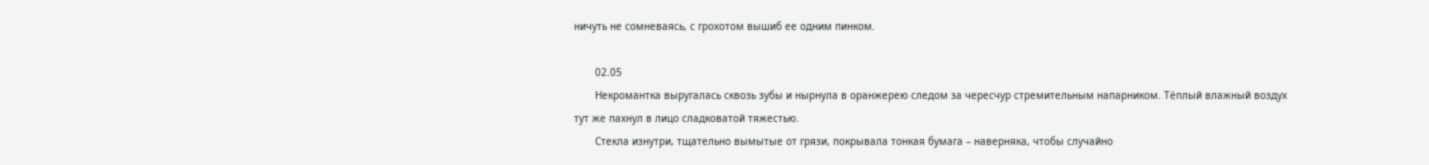ничуть не сомневаясь, с грохотом вышиб ее одним пинком.

       02.05
       Некромантка выругалась сквозь зубы и нырнула в оранжерею следом за чересчур стремительным напарником. Тёплый влажный воздух тут же пахнул в лицо сладковатой тяжестью.
       Стекла изнутри, тщательно вымытые от грязи, покрывала тонкая бумага – наверняка, чтобы случайно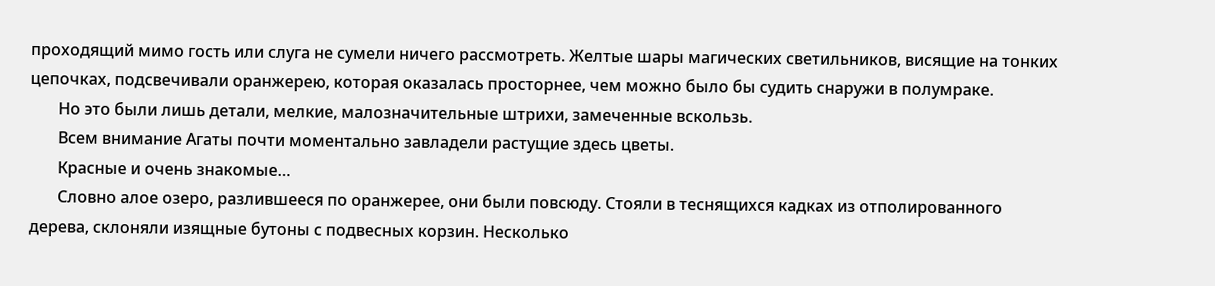проходящий мимо гость или слуга не сумели ничего рассмотреть. Желтые шары магических светильников, висящие на тонких цепочках, подсвечивали оранжерею, которая оказалась просторнее, чем можно было бы судить снаружи в полумраке.
       Но это были лишь детали, мелкие, малозначительные штрихи, замеченные вскользь.
       Всем внимание Агаты почти моментально завладели растущие здесь цветы.
       Красные и очень знакомые…
       Словно алое озеро, разлившееся по оранжерее, они были повсюду. Стояли в теснящихся кадках из отполированного дерева, склоняли изящные бутоны с подвесных корзин. Несколько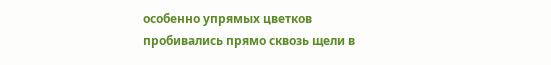особенно упрямых цветков пробивались прямо сквозь щели в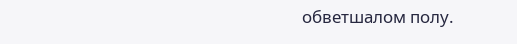обветшалом полу.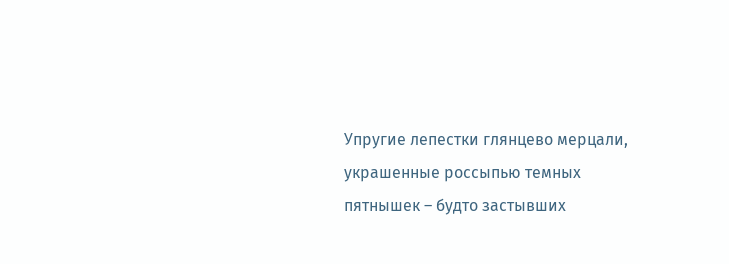Упругие лепестки глянцево мерцали, украшенные россыпью темных пятнышек – будто застывших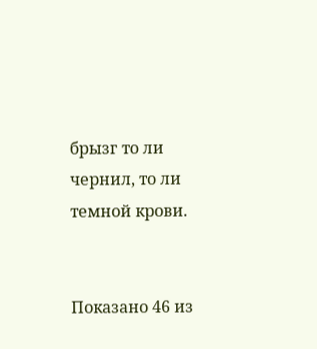брызг то ли чернил, то ли темной крови.


Показано 46 из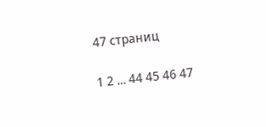47 страниц

1 2 ... 44 45 46 47